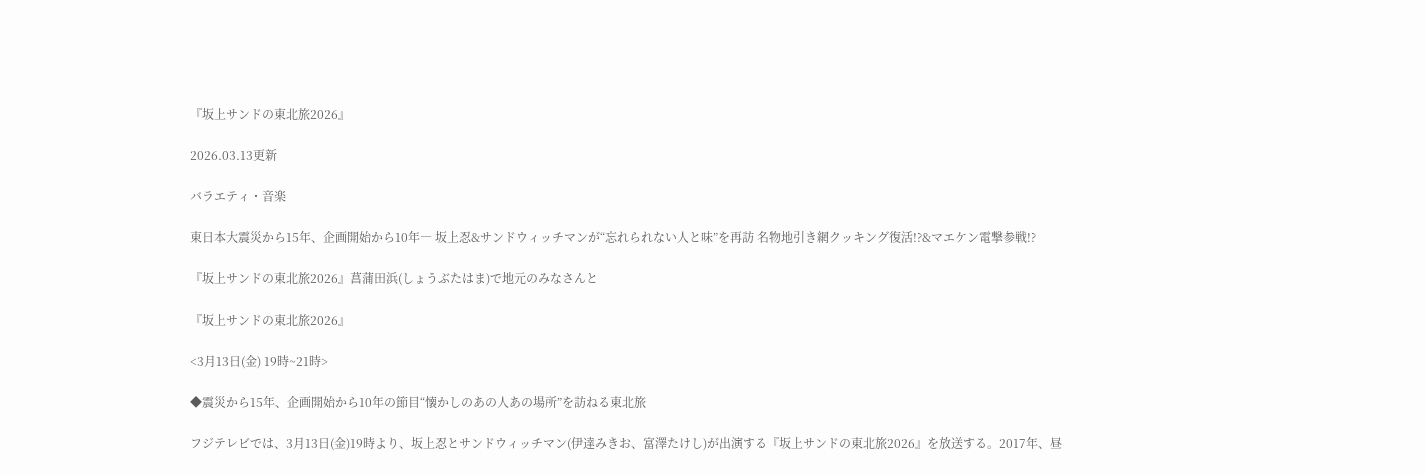『坂上サンドの東北旅2026』

2026.03.13更新

バラエティ・音楽

東日本大震災から15年、企画開始から10年― 坂上忍&サンドウィッチマンが“忘れられない人と味”を再訪 名物地引き網クッキング復活!?&マエケン電撃参戦!?

『坂上サンドの東北旅2026』菖蒲田浜(しょうぶたはま)で地元のみなさんと

『坂上サンドの東北旅2026』

<3月13日(金) 19時~21時>

◆震災から15年、企画開始から10年の節目“懐かしのあの人あの場所”を訪ねる東北旅

フジテレビでは、3月13日(金)19時より、坂上忍とサンドウィッチマン(伊達みきお、富澤たけし)が出演する『坂上サンドの東北旅2026』を放送する。2017年、昼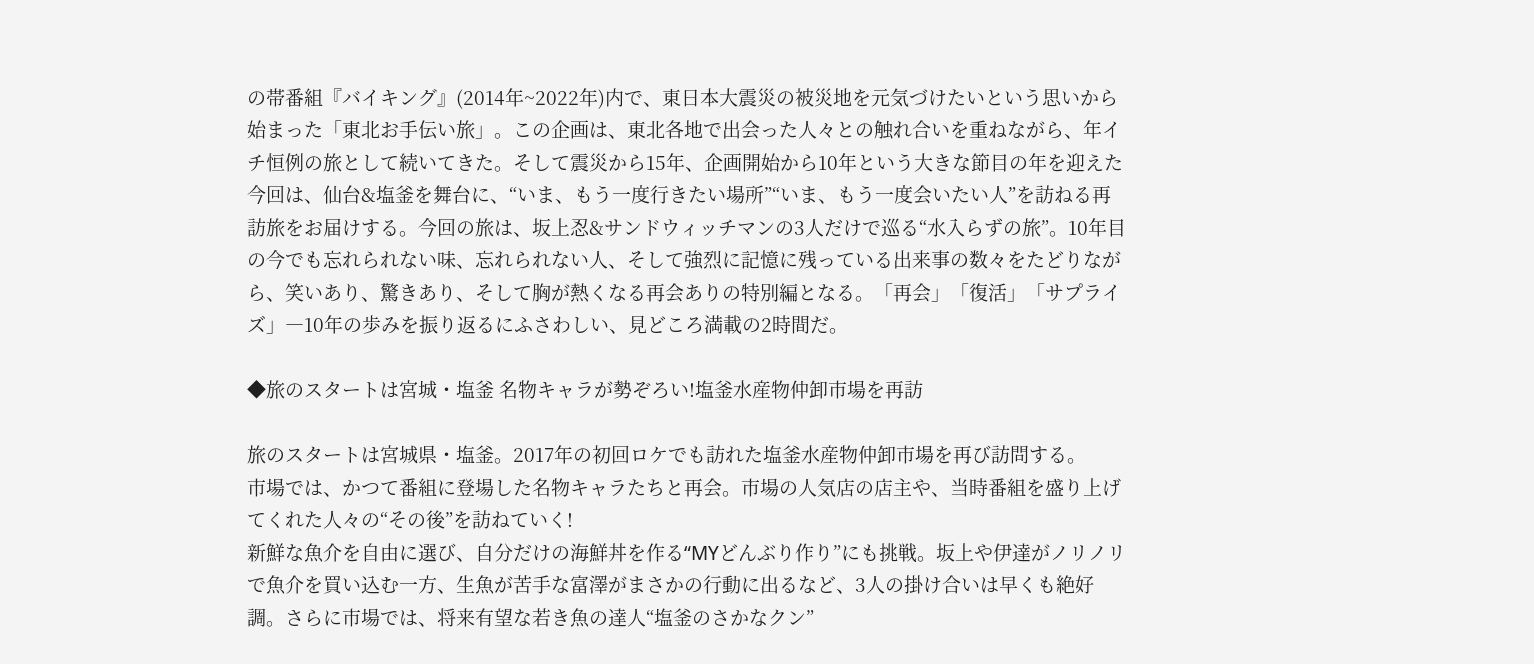の帯番組『バイキング』(2014年~2022年)内で、東日本大震災の被災地を元気づけたいという思いから始まった「東北お手伝い旅」。この企画は、東北各地で出会った人々との触れ合いを重ねながら、年イチ恒例の旅として続いてきた。そして震災から15年、企画開始から10年という大きな節目の年を迎えた今回は、仙台&塩釜を舞台に、“いま、もう一度行きたい場所”“いま、もう一度会いたい人”を訪ねる再訪旅をお届けする。今回の旅は、坂上忍&サンドウィッチマンの3人だけで巡る“水入らずの旅”。10年目の今でも忘れられない味、忘れられない人、そして強烈に記憶に残っている出来事の数々をたどりながら、笑いあり、驚きあり、そして胸が熱くなる再会ありの特別編となる。「再会」「復活」「サプライズ」―10年の歩みを振り返るにふさわしい、見どころ満載の2時間だ。

◆旅のスタートは宮城・塩釜 名物キャラが勢ぞろい!塩釜水産物仲卸市場を再訪

旅のスタートは宮城県・塩釜。2017年の初回ロケでも訪れた塩釜水産物仲卸市場を再び訪問する。
市場では、かつて番組に登場した名物キャラたちと再会。市場の人気店の店主や、当時番組を盛り上げてくれた人々の“その後”を訪ねていく!
新鮮な魚介を自由に選び、自分だけの海鮮丼を作る“MYどんぶり作り”にも挑戦。坂上や伊達がノリノリで魚介を買い込む一方、生魚が苦手な富澤がまさかの行動に出るなど、3人の掛け合いは早くも絶好調。さらに市場では、将来有望な若き魚の達人“塩釜のさかなクン”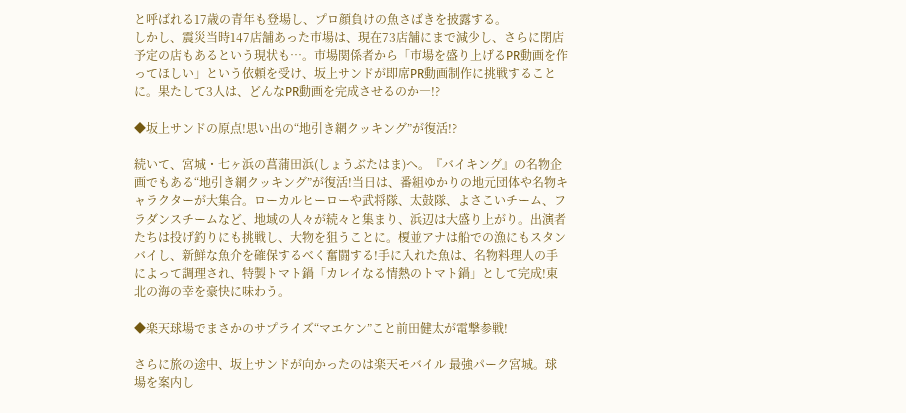と呼ばれる17歳の青年も登場し、プロ顔負けの魚さばきを披露する。
しかし、震災当時147店舗あった市場は、現在73店舗にまで減少し、さらに閉店予定の店もあるという現状も…。市場関係者から「市場を盛り上げるPR動画を作ってほしい」という依頼を受け、坂上サンドが即席PR動画制作に挑戦することに。果たして3人は、どんなPR動画を完成させるのか―!?

◆坂上サンドの原点!思い出の“地引き網クッキング”が復活!?

続いて、宮城・七ヶ浜の菖蒲田浜(しょうぶたはま)へ。『バイキング』の名物企画でもある“地引き網クッキング”が復活!当日は、番組ゆかりの地元団体や名物キャラクターが大集合。ローカルヒーローや武将隊、太鼓隊、よさこいチーム、フラダンスチームなど、地域の人々が続々と集まり、浜辺は大盛り上がり。出演者たちは投げ釣りにも挑戦し、大物を狙うことに。榎並アナは船での漁にもスタンバイし、新鮮な魚介を確保するべく奮闘する!手に入れた魚は、名物料理人の手によって調理され、特製トマト鍋「カレイなる情熱のトマト鍋」として完成!東北の海の幸を豪快に味わう。

◆楽天球場でまさかのサプライズ“マエケン”こと前田健太が電撃参戦!

さらに旅の途中、坂上サンドが向かったのは楽天モバイル 最強パーク宮城。球場を案内し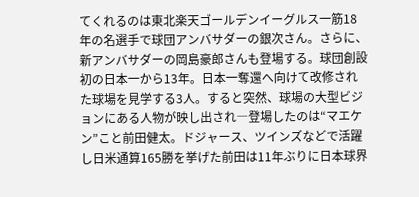てくれるのは東北楽天ゴールデンイーグルス一筋18年の名選手で球団アンバサダーの銀次さん。さらに、新アンバサダーの岡島豪郎さんも登場する。球団創設初の日本一から13年。日本一奪還へ向けて改修された球場を見学する3人。すると突然、球場の大型ビジョンにある人物が映し出され―登場したのは“マエケン”こと前田健太。ドジャース、ツインズなどで活躍し日米通算165勝を挙げた前田は11年ぶりに日本球界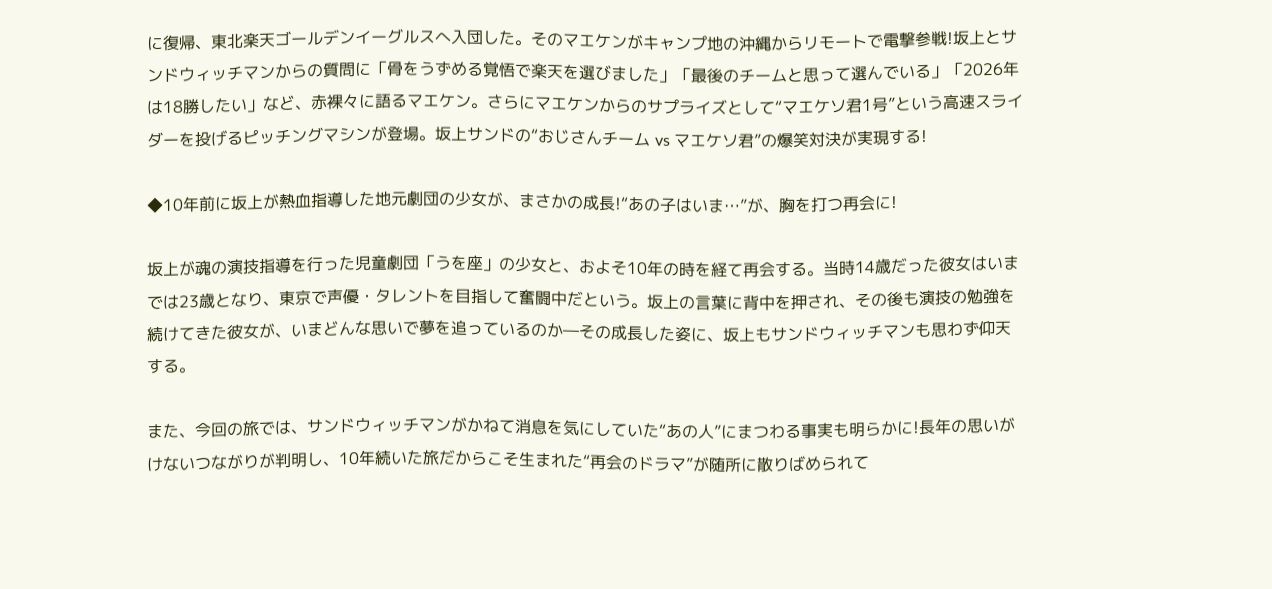に復帰、東北楽天ゴールデンイーグルスへ入団した。そのマエケンがキャンプ地の沖縄からリモートで電撃参戦!坂上とサンドウィッチマンからの質問に「骨をうずめる覚悟で楽天を選びました」「最後のチームと思って選んでいる」「2026年は18勝したい」など、赤裸々に語るマエケン。さらにマエケンからのサプライズとして“マエケソ君1号”という高速スライダーを投げるピッチングマシンが登場。坂上サンドの“おじさんチーム vs マエケソ君”の爆笑対決が実現する!

◆10年前に坂上が熱血指導した地元劇団の少女が、まさかの成長!“あの子はいま…”が、胸を打つ再会に!

坂上が魂の演技指導を行った児童劇団「うを座」の少女と、およそ10年の時を経て再会する。当時14歳だった彼女はいまでは23歳となり、東京で声優・タレントを目指して奮闘中だという。坂上の言葉に背中を押され、その後も演技の勉強を続けてきた彼女が、いまどんな思いで夢を追っているのか―その成長した姿に、坂上もサンドウィッチマンも思わず仰天する。

また、今回の旅では、サンドウィッチマンがかねて消息を気にしていた“あの人”にまつわる事実も明らかに!長年の思いがけないつながりが判明し、10年続いた旅だからこそ生まれた“再会のドラマ”が随所に散りばめられて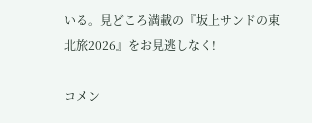いる。見どころ満載の『坂上サンドの東北旅2026』をお見逃しなく!

コメン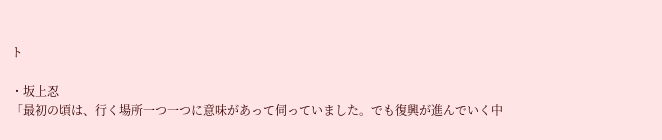ト

・坂上忍
「最初の頃は、行く場所一つ一つに意味があって伺っていました。でも復興が進んでいく中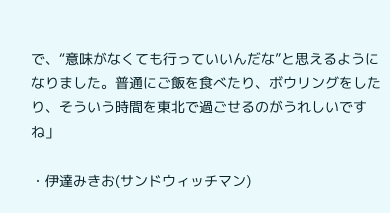で、“意味がなくても行っていいんだな”と思えるようになりました。普通にご飯を食べたり、ボウリングをしたり、そういう時間を東北で過ごせるのがうれしいですね」

・伊達みきお(サンドウィッチマン)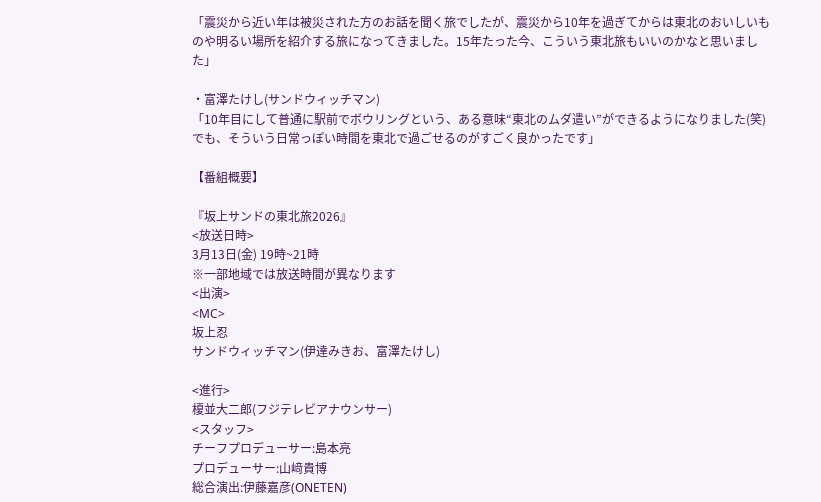「震災から近い年は被災された方のお話を聞く旅でしたが、震災から10年を過ぎてからは東北のおいしいものや明るい場所を紹介する旅になってきました。15年たった今、こういう東北旅もいいのかなと思いました」

・富澤たけし(サンドウィッチマン)
「10年目にして普通に駅前でボウリングという、ある意味“東北のムダ遣い”ができるようになりました(笑) でも、そういう日常っぽい時間を東北で過ごせるのがすごく良かったです」

【番組概要】

『坂上サンドの東北旅2026』
<放送日時>
3月13日(金) 19時~21時
※一部地域では放送時間が異なります
<出演>
<MC>
坂上忍
サンドウィッチマン(伊達みきお、富澤たけし)

<進行>
榎並大二郎(フジテレビアナウンサー)
<スタッフ>
チーフプロデューサー:島本亮
プロデューサー:山﨑貴博
総合演出:伊藤嘉彦(ONETEN)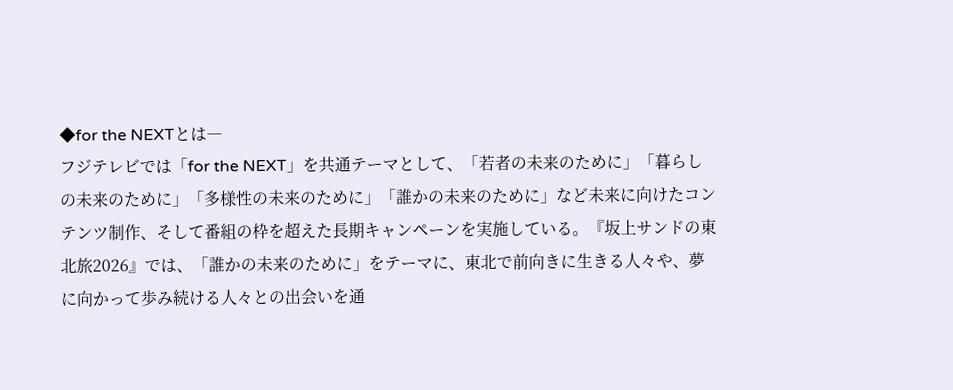◆for the NEXTとは―
フジテレビでは「for the NEXT」を共通テーマとして、「若者の未来のために」「暮らしの未来のために」「多様性の未来のために」「誰かの未来のために」など未来に向けたコンテンツ制作、そして番組の枠を超えた長期キャンペーンを実施している。『坂上サンドの東北旅2026』では、「誰かの未来のために」をテーマに、東北で前向きに生きる人々や、夢に向かって歩み続ける人々との出会いを通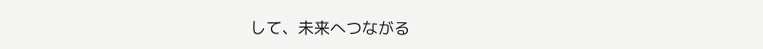して、未来へつながる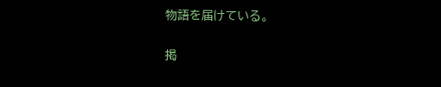物語を届けている。

掲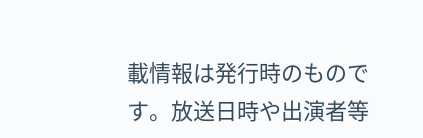載情報は発行時のものです。放送日時や出演者等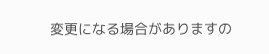変更になる場合がありますの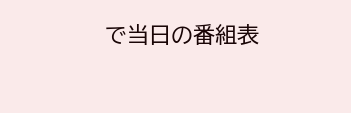で当日の番組表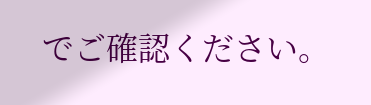でご確認ください。